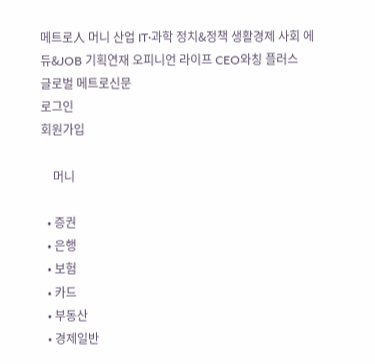메트로人 머니 산업 IT·과학 정치&정책 생활경제 사회 에듀&JOB 기획연재 오피니언 라이프 CEO와칭 플러스
글로벌 메트로신문
로그인
회원가입

    머니

  • 증권
  • 은행
  • 보험
  • 카드
  • 부동산
  • 경제일반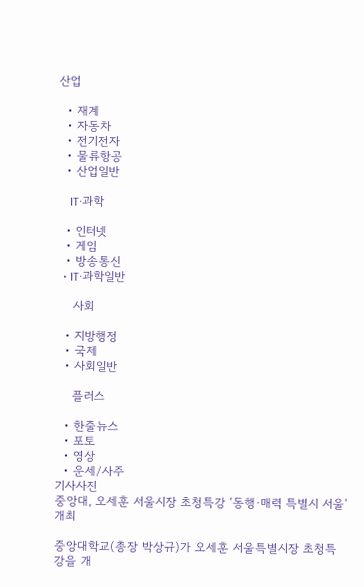산업

  • 재계
  • 자동차
  • 전기전자
  • 물류항공
  • 산업일반

    IT·과학

  • 인터넷
  • 게임
  • 방송통신
  • IT·과학일반

    사회

  • 지방행정
  • 국제
  • 사회일반

    플러스

  • 한줄뉴스
  • 포토
  • 영상
  • 운세/사주
기사사진
중앙대, 오세훈 서울시장 초청특강 ‘동행·매력 특별시 서울’ 개최

중앙대학교(총장 박상규)가 오세훈 서울특별시장 초청특강을 개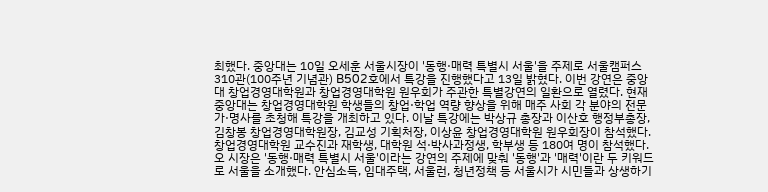최했다. 중앙대는 10일 오세훈 서울시장이 '동행·매력 특별시 서울'을 주제로 서울캠퍼스 310관(100주년 기념관) B502호에서 특강을 진행했다고 13일 밝혔다. 이번 강연은 중앙대 창업경영대학원과 창업경영대학원 원우회가 주관한 특별강연의 일환으로 열렸다. 현재 중앙대는 창업경영대학원 학생들의 창업·학업 역량 향상을 위해 매주 사회 각 분야의 전문가·명사를 초청해 특강을 개최하고 있다. 이날 특강에는 박상규 총장과 이산호 행정부총장, 김창봉 창업경영대학원장, 김교성 기획처장, 이상윤 창업경영대학원 원우회장이 참석했다. 창업경영대학원 교수진과 재학생, 대학원 석·박사과정생, 학부생 등 180여 명이 참석했다. 오 시장은 '동행·매력 특별시 서울'이라는 강연의 주제에 맞춰 '동행'과 '매력'이란 두 키워드로 서울을 소개했다. 안심소득, 임대주택, 서울런, 청년정책 등 서울시가 시민들과 상생하기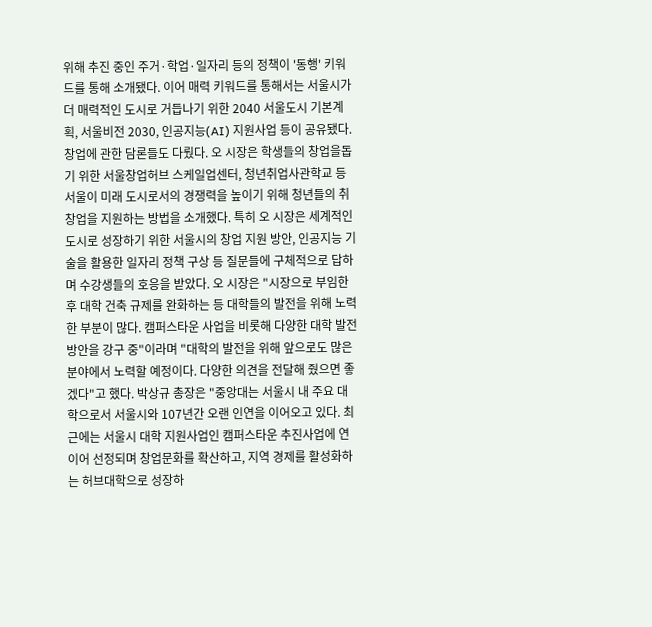위해 추진 중인 주거·학업·일자리 등의 정책이 '동행' 키워드를 통해 소개됐다. 이어 매력 키워드를 통해서는 서울시가 더 매력적인 도시로 거듭나기 위한 2040 서울도시 기본계획, 서울비전 2030, 인공지능(AI) 지원사업 등이 공유됐다. 창업에 관한 담론들도 다뤘다. 오 시장은 학생들의 창업을돕기 위한 서울창업허브 스케일업센터, 청년취업사관학교 등 서울이 미래 도시로서의 경쟁력을 높이기 위해 청년들의 취창업을 지원하는 방법을 소개했다. 특히 오 시장은 세계적인 도시로 성장하기 위한 서울시의 창업 지원 방안, 인공지능 기술을 활용한 일자리 정책 구상 등 질문들에 구체적으로 답하며 수강생들의 호응을 받았다. 오 시장은 "시장으로 부임한 후 대학 건축 규제를 완화하는 등 대학들의 발전을 위해 노력한 부분이 많다. 캠퍼스타운 사업을 비롯해 다양한 대학 발전 방안을 강구 중"이라며 "대학의 발전을 위해 앞으로도 많은 분야에서 노력할 예정이다. 다양한 의견을 전달해 줬으면 좋겠다"고 했다. 박상규 총장은 "중앙대는 서울시 내 주요 대학으로서 서울시와 107년간 오랜 인연을 이어오고 있다. 최근에는 서울시 대학 지원사업인 캠퍼스타운 추진사업에 연이어 선정되며 창업문화를 확산하고, 지역 경제를 활성화하는 허브대학으로 성장하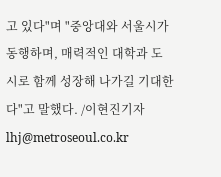고 있다"며 "중앙대와 서울시가 동행하며, 매력적인 대학과 도시로 함께 성장해 나가길 기대한다"고 말했다. /이현진기자 lhj@metroseoul.co.kr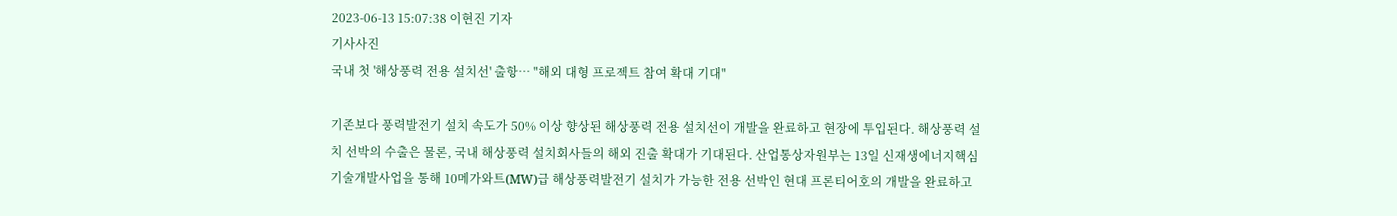2023-06-13 15:07:38 이현진 기자
기사사진
국내 첫 '해상풍력 전용 설치선' 출항… "해외 대형 프로젝트 참여 확대 기대"

기존보다 풍력발전기 설치 속도가 50% 이상 향상된 해상풍력 전용 설치선이 개발을 완료하고 현장에 투입된다. 해상풍력 설치 선박의 수출은 물론, 국내 해상풍력 설치회사들의 해외 진출 확대가 기대된다. 산업통상자원부는 13일 신재생에너지핵심기술개발사업을 통해 10메가와트(MW)급 해상풍력발전기 설치가 가능한 전용 선박인 현대 프론티어호의 개발을 완료하고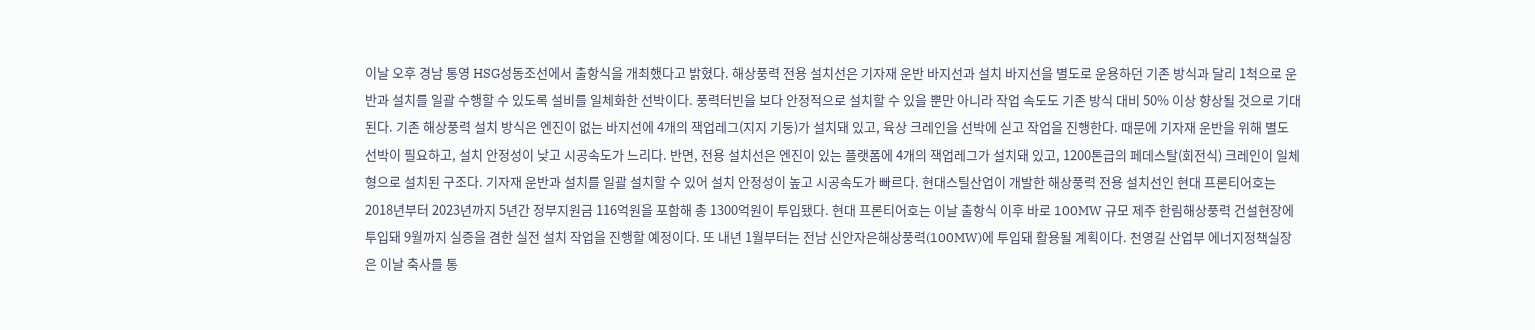이날 오후 경남 통영 HSG성동조선에서 출항식을 개최했다고 밝혔다. 해상풍력 전용 설치선은 기자재 운반 바지선과 설치 바지선을 별도로 운용하던 기존 방식과 달리 1척으로 운반과 설치를 일괄 수행할 수 있도록 설비를 일체화한 선박이다. 풍력터빈을 보다 안정적으로 설치할 수 있을 뿐만 아니라 작업 속도도 기존 방식 대비 50% 이상 향상될 것으로 기대된다. 기존 해상풍력 설치 방식은 엔진이 없는 바지선에 4개의 잭업레그(지지 기둥)가 설치돼 있고, 육상 크레인을 선박에 싣고 작업을 진행한다. 때문에 기자재 운반을 위해 별도 선박이 필요하고, 설치 안정성이 낮고 시공속도가 느리다. 반면, 전용 설치선은 엔진이 있는 플랫폼에 4개의 잭업레그가 설치돼 있고, 1200톤급의 페데스탈(회전식) 크레인이 일체형으로 설치된 구조다. 기자재 운반과 설치를 일괄 설치할 수 있어 설치 안정성이 높고 시공속도가 빠르다. 현대스틸산업이 개발한 해상풍력 전용 설치선인 현대 프론티어호는 2018년부터 2023년까지 5년간 정부지원금 116억원을 포함해 총 1300억원이 투입됐다. 현대 프론티어호는 이날 출항식 이후 바로 100MW 규모 제주 한림해상풍력 건설현장에 투입돼 9월까지 실증을 겸한 실전 설치 작업을 진행할 예정이다. 또 내년 1월부터는 전남 신안자은해상풍력(100MW)에 투입돼 활용될 계획이다. 천영길 산업부 에너지정책실장은 이날 축사를 통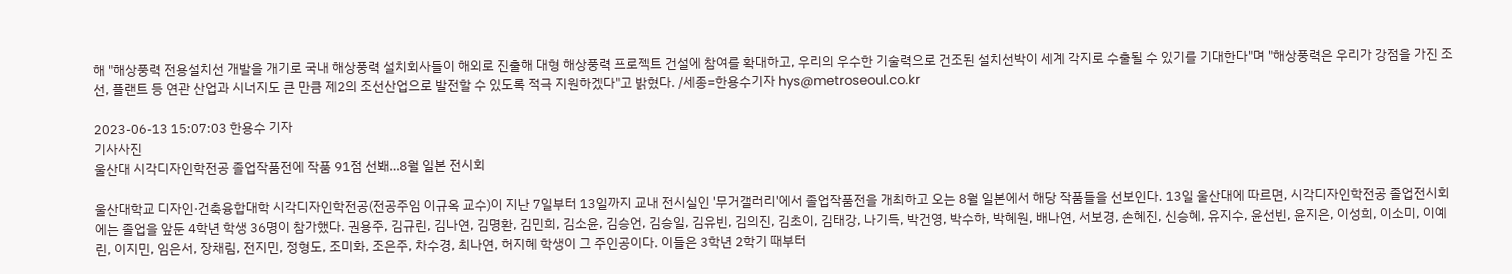해 "해상풍력 전용설치선 개발을 개기로 국내 해상풍력 설치회사들이 해외로 진출해 대형 해상풍력 프로젝트 건설에 참여를 확대하고, 우리의 우수한 기술력으로 건조된 설치선박이 세계 각지로 수출될 수 있기를 기대한다"며 "해상풍력은 우리가 강점을 가진 조선, 플랜트 등 연관 산업과 시너지도 큰 만큼 제2의 조선산업으로 발전할 수 있도록 적극 지원하겠다"고 밝혔다. /세종=한용수기자 hys@metroseoul.co.kr

2023-06-13 15:07:03 한용수 기자
기사사진
울산대 시각디자인학전공 졸업작품전에 작품 91점 선봬…8월 일본 전시회

울산대학교 디자인·건축융합대학 시각디자인학전공(전공주임 이규옥 교수)이 지난 7일부터 13일까지 교내 전시실인 '무거갤러리'에서 졸업작품전을 개최하고 오는 8월 일본에서 해당 작품들을 선보인다. 13일 울산대에 따르면, 시각디자인학전공 졸업전시회에는 졸업을 앞둔 4학년 학생 36명이 참가했다. 권용주, 김규린, 김나연, 김명환, 김민희, 김소윤, 김승언, 김승일, 김유빈, 김의진, 김초이, 김태강, 나기득, 박건영, 박수하, 박혜원, 배나연, 서보경, 손혜진, 신승혜, 유지수, 윤선빈, 윤지은, 이성희, 이소미, 이예린, 이지민, 임은서, 장채림, 전지민, 정형도, 조미화, 조은주, 차수경, 최나연, 허지혜 학생이 그 주인공이다. 이들은 3학년 2학기 때부터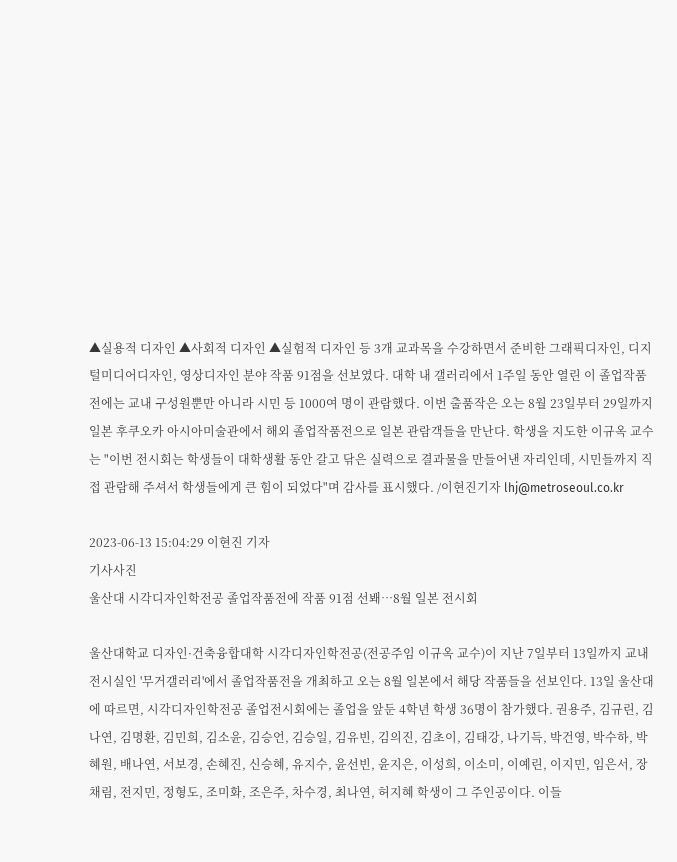▲실용적 디자인 ▲사회적 디자인 ▲실험적 디자인 등 3개 교과목을 수강하면서 준비한 그래픽디자인, 디지털미디어디자인, 영상디자인 분야 작품 91점을 선보였다. 대학 내 갤러리에서 1주일 동안 열린 이 졸업작품전에는 교내 구성원뿐만 아니라 시민 등 1000여 명이 관람했다. 이번 출품작은 오는 8월 23일부터 29일까지 일본 후쿠오카 아시아미술관에서 해외 졸업작품전으로 일본 관람객들을 만난다. 학생을 지도한 이규옥 교수는 "이번 전시회는 학생들이 대학생활 동안 갈고 닦은 실력으로 결과물을 만들어낸 자리인데, 시민들까지 직접 관람해 주셔서 학생들에게 큰 힘이 되었다"며 감사를 표시했다. /이현진기자 lhj@metroseoul.co.kr

2023-06-13 15:04:29 이현진 기자
기사사진
울산대 시각디자인학전공 졸업작품전에 작품 91점 선봬…8월 일본 전시회

울산대학교 디자인·건축융합대학 시각디자인학전공(전공주임 이규옥 교수)이 지난 7일부터 13일까지 교내 전시실인 '무거갤러리'에서 졸업작품전을 개최하고 오는 8월 일본에서 해당 작품들을 선보인다. 13일 울산대에 따르면, 시각디자인학전공 졸업전시회에는 졸업을 앞둔 4학년 학생 36명이 참가했다. 권용주, 김규린, 김나연, 김명환, 김민희, 김소윤, 김승언, 김승일, 김유빈, 김의진, 김초이, 김태강, 나기득, 박건영, 박수하, 박혜원, 배나연, 서보경, 손혜진, 신승혜, 유지수, 윤선빈, 윤지은, 이성희, 이소미, 이예린, 이지민, 임은서, 장채림, 전지민, 정형도, 조미화, 조은주, 차수경, 최나연, 허지혜 학생이 그 주인공이다. 이들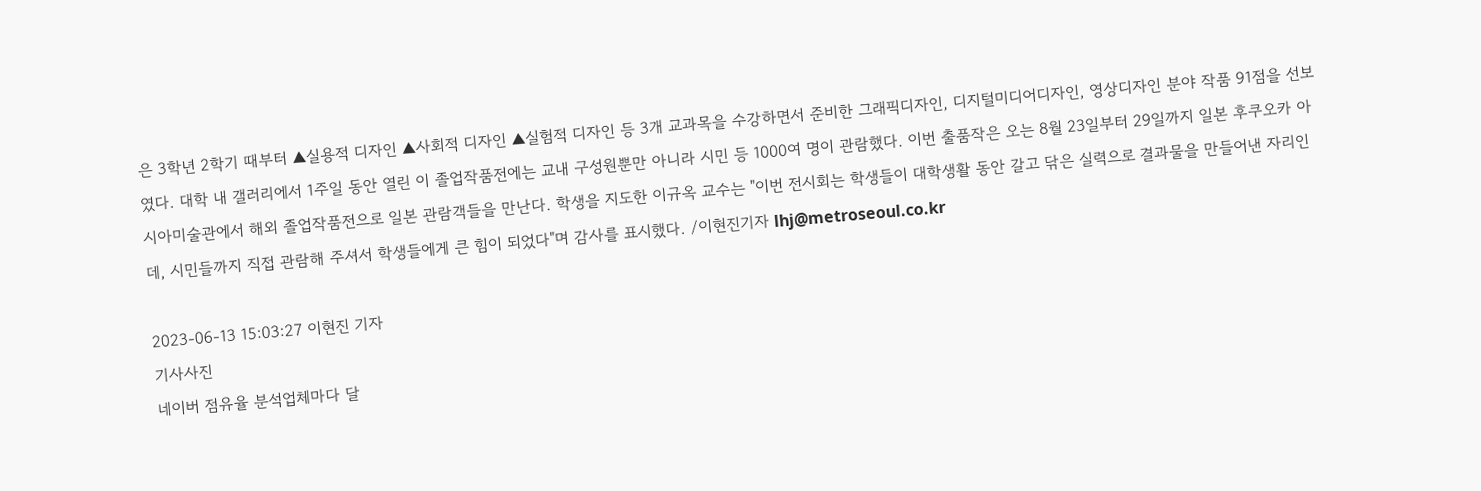은 3학년 2학기 때부터 ▲실용적 디자인 ▲사회적 디자인 ▲실험적 디자인 등 3개 교과목을 수강하면서 준비한 그래픽디자인, 디지털미디어디자인, 영상디자인 분야 작품 91점을 선보였다. 대학 내 갤러리에서 1주일 동안 열린 이 졸업작품전에는 교내 구성원뿐만 아니라 시민 등 1000여 명이 관람했다. 이번 출품작은 오는 8월 23일부터 29일까지 일본 후쿠오카 아시아미술관에서 해외 졸업작품전으로 일본 관람객들을 만난다. 학생을 지도한 이규옥 교수는 "이번 전시회는 학생들이 대학생활 동안 갈고 닦은 실력으로 결과물을 만들어낸 자리인데, 시민들까지 직접 관람해 주셔서 학생들에게 큰 힘이 되었다"며 감사를 표시했다. /이현진기자 lhj@metroseoul.co.kr

2023-06-13 15:03:27 이현진 기자
기사사진
네이버 점유율 분석업체마다 달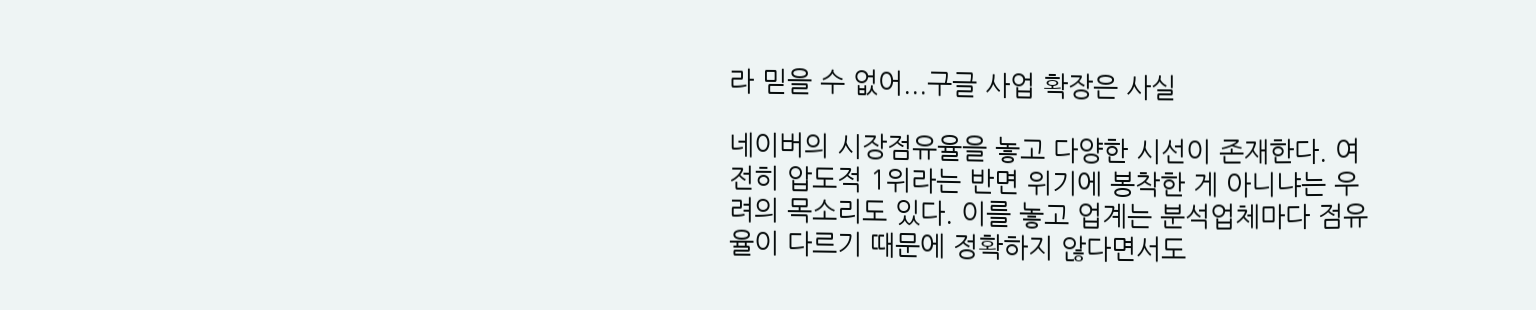라 믿을 수 없어...구글 사업 확장은 사실

네이버의 시장점유율을 놓고 다양한 시선이 존재한다. 여전히 압도적 1위라는 반면 위기에 봉착한 게 아니냐는 우려의 목소리도 있다. 이를 놓고 업계는 분석업체마다 점유율이 다르기 때문에 정확하지 않다면서도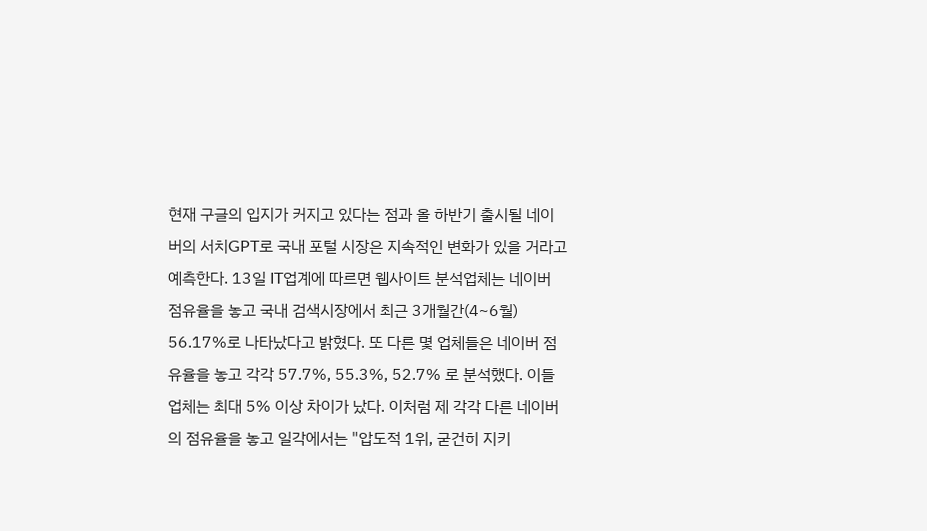현재 구글의 입지가 커지고 있다는 점과 올 하반기 출시될 네이버의 서치GPT로 국내 포털 시장은 지속적인 변화가 있을 거라고 예측한다. 13일 IT업계에 따르면 웹사이트 분석업체는 네이버 점유율을 놓고 국내 검색시장에서 최근 3개월간(4~6월) 56.17%로 나타났다고 밝혔다. 또 다른 몇 업체들은 네이버 점유율을 놓고 각각 57.7%, 55.3%, 52.7% 로 분석했다. 이들 업체는 최대 5% 이상 차이가 났다. 이처럼 제 각각 다른 네이버의 점유율을 놓고 일각에서는 "압도적 1위, 굳건히 지키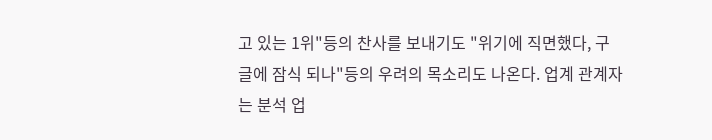고 있는 1위"등의 찬사를 보내기도 "위기에 직면했다, 구글에 잠식 되나"등의 우려의 목소리도 나온다. 업계 관계자는 분석 업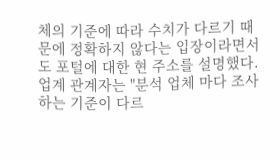체의 기준에 따라 수치가 다르기 때문에 정확하지 않다는 입장이라면서도 포털에 대한 현 주소를 설명했다. 업계 관계자는 "분석 업체 마다 조사하는 기준이 다르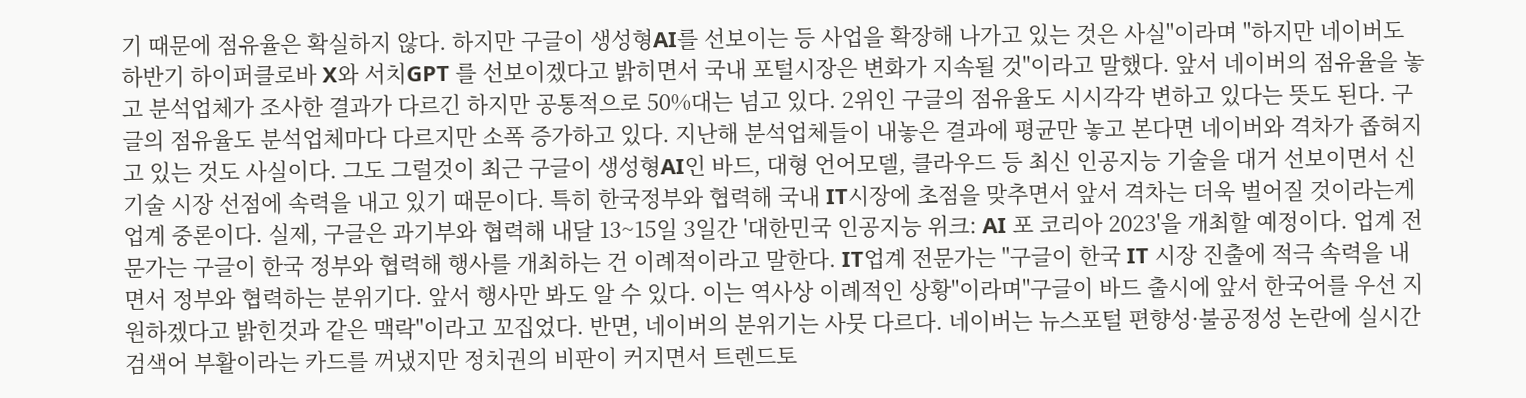기 때문에 점유율은 확실하지 않다. 하지만 구글이 생성형AI를 선보이는 등 사업을 확장해 나가고 있는 것은 사실"이라며 "하지만 네이버도 하반기 하이퍼클로바 X와 서치GPT 를 선보이겠다고 밝히면서 국내 포털시장은 변화가 지속될 것"이라고 말했다. 앞서 네이버의 점유율을 놓고 분석업체가 조사한 결과가 다르긴 하지만 공통적으로 50%대는 넘고 있다. 2위인 구글의 점유율도 시시각각 변하고 있다는 뜻도 된다. 구글의 점유율도 분석업체마다 다르지만 소폭 증가하고 있다. 지난해 분석업체들이 내놓은 결과에 평균만 놓고 본다면 네이버와 격차가 좁혀지고 있는 것도 사실이다. 그도 그럴것이 최근 구글이 생성형AI인 바드, 대형 언어모델, 클라우드 등 최신 인공지능 기술을 대거 선보이면서 신기술 시장 선점에 속력을 내고 있기 때문이다. 특히 한국정부와 협력해 국내 IT시장에 초점을 맞추면서 앞서 격차는 더욱 벌어질 것이라는게 업계 중론이다. 실제, 구글은 과기부와 협력해 내달 13~15일 3일간 '대한민국 인공지능 위크: AI 포 코리아 2023'을 개최할 예정이다. 업계 전문가는 구글이 한국 정부와 협력해 행사를 개최하는 건 이례적이라고 말한다. IT업계 전문가는 "구글이 한국 IT 시장 진출에 적극 속력을 내면서 정부와 협력하는 분위기다. 앞서 행사만 봐도 알 수 있다. 이는 역사상 이례적인 상황"이라며"구글이 바드 출시에 앞서 한국어를 우선 지원하겠다고 밝힌것과 같은 맥락"이라고 꼬집었다. 반면, 네이버의 분위기는 사뭇 다르다. 네이버는 뉴스포털 편향성·불공정성 논란에 실시간 검색어 부활이라는 카드를 꺼냈지만 정치권의 비판이 커지면서 트렌드토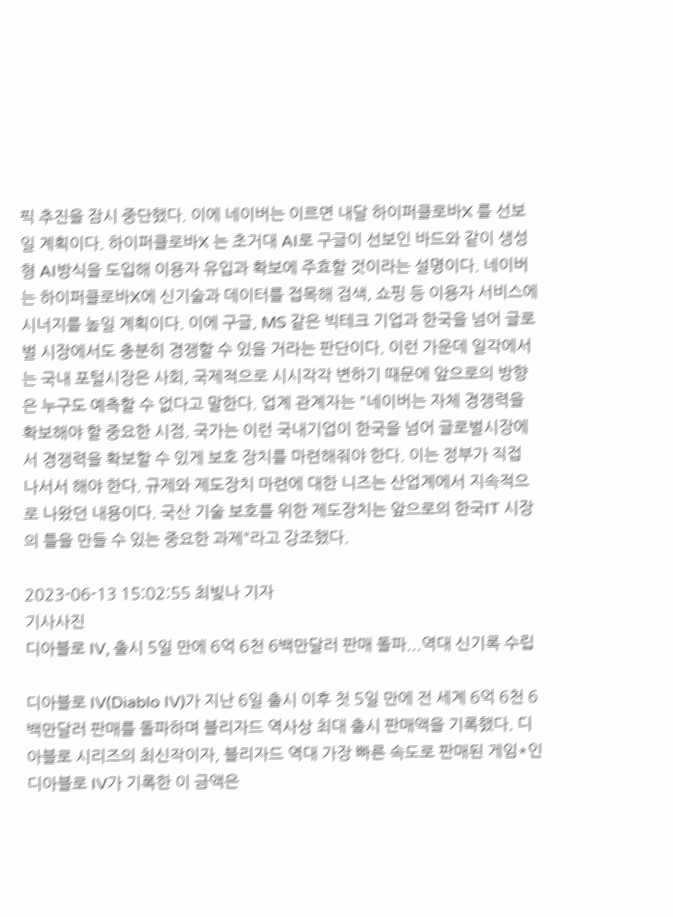픽 추진을 잠시 중단했다. 이에 네이버는 이르면 내달 하이퍼클로바X 를 선보일 계획이다. 하이퍼클로바X 는 초거대 AI로 구글이 선보인 바드와 같이 생성형 AI방식을 도입해 이용자 유입과 확보에 주효할 것이라는 설명이다. 네이버는 하이퍼클로바X에 신기술과 데이터를 접목해 검색, 쇼핑 등 이용자 서비스에 시너지를 높일 계획이다. 이에 구글, MS 같은 빅테크 기업과 한국을 넘어 글로벌 시장에서도 충분히 경쟁할 수 있을 거라는 판단이다. 이런 가운데 일각에서는 국내 포털시장은 사회, 국제적으로 시시각각 변하기 때문에 앞으로의 방향은 누구도 예측할 수 없다고 말한다. 업계 관계자는 "네이버는 자체 경쟁력을 확보해야 할 중요한 시점. 국가는 이런 국내기업이 한국을 넘어 글로벌시장에서 경쟁력을 확보할 수 있게 보호 장치를 마련해줘야 한다. 이는 정부가 직접 나서서 해야 한다. 규제와 제도장치 마련에 대한 니즈는 산업계에서 지속적으로 나왔던 내용이다. 국산 기술 보호를 위한 제도장치는 앞으로의 한국IT 시장의 틀을 만들 수 있는 중요한 과제"라고 강조했다.

2023-06-13 15:02:55 최빛나 기자
기사사진
디아블로 IV, 출시 5일 만에 6억 6천 6백만달러 판매 돌파...역대 신기록 수립

디아블로 IV(Diablo IV)가 지난 6일 출시 이후 첫 5일 만에 전 세계 6억 6천 6백만달러 판매를 돌파하며 블리자드 역사상 최대 출시 판매액을 기록했다. 디아블로 시리즈의 최신작이자, 블리자드 역대 가장 빠른 속도로 판매된 게임*인 디아블로 IV가 기록한 이 금액은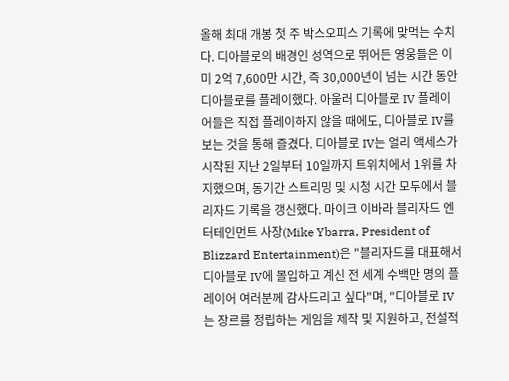올해 최대 개봉 첫 주 박스오피스 기록에 맞먹는 수치다. 디아블로의 배경인 성역으로 뛰어든 영웅들은 이미 2억 7,600만 시간, 즉 30,000년이 넘는 시간 동안 디아블로를 플레이했다. 아울러 디아블로 IV 플레이어들은 직접 플레이하지 않을 때에도, 디아블로 IV를 보는 것을 통해 즐겼다. 디아블로 IV는 얼리 액세스가 시작된 지난 2일부터 10일까지 트위치에서 1위를 차지했으며, 동기간 스트리밍 및 시청 시간 모두에서 블리자드 기록을 갱신했다. 마이크 이바라 블리자드 엔터테인먼트 사장(Mike Ybarra, President of Blizzard Entertainment)은 "블리자드를 대표해서 디아블로 IV에 몰입하고 계신 전 세계 수백만 명의 플레이어 여러분께 감사드리고 싶다"며, "디아블로 IV는 장르를 정립하는 게임을 제작 및 지원하고, 전설적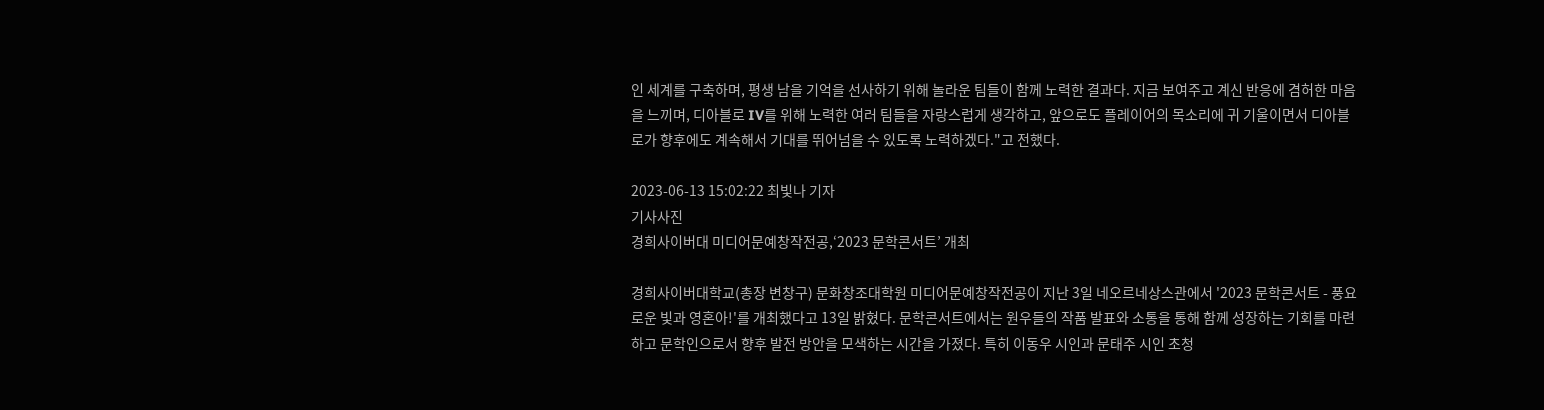인 세계를 구축하며, 평생 남을 기억을 선사하기 위해 놀라운 팀들이 함께 노력한 결과다. 지금 보여주고 계신 반응에 겸허한 마음을 느끼며, 디아블로 IV를 위해 노력한 여러 팀들을 자랑스럽게 생각하고, 앞으로도 플레이어의 목소리에 귀 기울이면서 디아블로가 향후에도 계속해서 기대를 뛰어넘을 수 있도록 노력하겠다."고 전했다.

2023-06-13 15:02:22 최빛나 기자
기사사진
경희사이버대 미디어문예창작전공,‘2023 문학콘서트’ 개최

경희사이버대학교(총장 변창구) 문화창조대학원 미디어문예창작전공이 지난 3일 네오르네상스관에서 '2023 문학콘서트 - 풍요로운 빛과 영혼아!'를 개최했다고 13일 밝혔다. 문학콘서트에서는 원우들의 작품 발표와 소통을 통해 함께 성장하는 기회를 마련하고 문학인으로서 향후 발전 방안을 모색하는 시간을 가졌다. 특히 이동우 시인과 문태주 시인 초청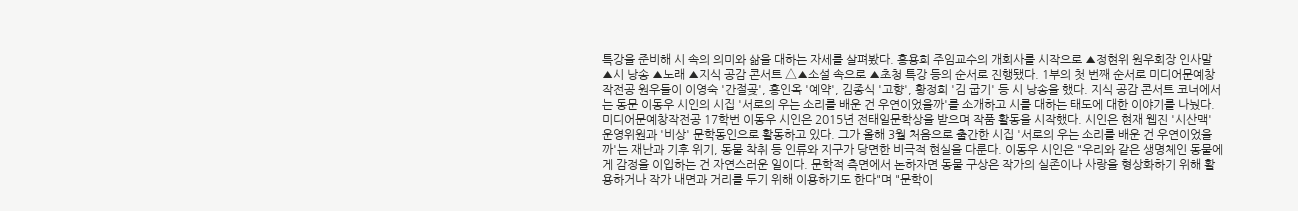특강을 준비해 시 속의 의미와 삶을 대하는 자세를 살펴봤다. 홍용희 주임교수의 개회사를 시작으로 ▲정현위 원우회장 인사말 ▲시 낭송 ▲노래 ▲지식 공감 콘서트 △▲소설 속으로 ▲초청 특강 등의 순서로 진행됐다. 1부의 첫 번째 순서로 미디어문예창작전공 원우들이 이영숙 '간절곶', 홍인옥 '예약', 김종식 '고향', 황정희 '김 굽기' 등 시 낭송을 했다. 지식 공감 콘서트 코너에서는 동문 이동우 시인의 시집 '서로의 우는 소리를 배운 건 우연이었을까'를 소개하고 시를 대하는 태도에 대한 이야기를 나눴다. 미디어문예창작전공 17학번 이동우 시인은 2015년 전태일문학상을 받으며 작품 활동을 시작했다. 시인은 현재 웹진 '시산맥' 운영위원과 '비상' 문학동인으로 활동하고 있다. 그가 올해 3월 처음으로 출간한 시집 '서로의 우는 소리를 배운 건 우연이었을까'는 재난과 기후 위기, 동물 착취 등 인류와 지구가 당면한 비극적 현실을 다룬다. 이동우 시인은 "우리와 같은 생명체인 동물에게 감정을 이입하는 건 자연스러운 일이다. 문학적 측면에서 논하자면 동물 구상은 작가의 실존이나 사랑을 형상화하기 위해 활용하거나 작가 내면과 거리를 두기 위해 이용하기도 한다"며 "문학이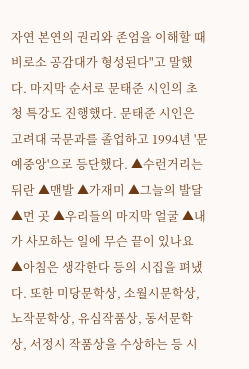자연 본연의 권리와 존엄을 이해할 때 비로소 공감대가 형성된다"고 말했다. 마지막 순서로 문태준 시인의 초청 특강도 진행했다. 문태준 시인은 고려대 국문과를 졸업하고 1994년 '문예중앙'으로 등단했다. ▲수런거리는 뒤란 ▲맨발 ▲가재미 ▲그늘의 발달 ▲먼 곳 ▲우리들의 마지막 얼굴 ▲내가 사모하는 일에 무슨 끝이 있나요 ▲아침은 생각한다 등의 시집을 펴냈다. 또한 미당문학상, 소월시문학상, 노작문학상, 유심작품상, 동서문학상, 서정시 작품상을 수상하는 등 시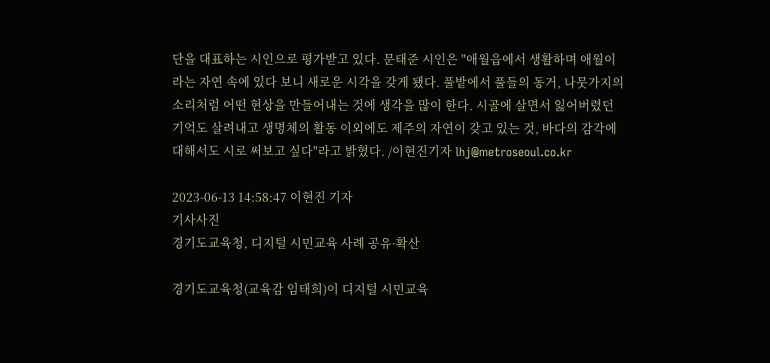단을 대표하는 시인으로 평가받고 있다. 문태준 시인은 "애월읍에서 생활하며 애월이라는 자연 속에 있다 보니 새로운 시각을 갖게 됐다. 풀밭에서 풀들의 동거, 나뭇가지의 소리처럼 어떤 현상을 만들어내는 것에 생각을 많이 한다. 시골에 살면서 잃어버렸던 기억도 살려내고 생명체의 활동 이외에도 제주의 자연이 갖고 있는 것, 바다의 감각에 대해서도 시로 써보고 싶다"라고 밝혔다. /이현진기자 lhj@metroseoul.co.kr

2023-06-13 14:58:47 이현진 기자
기사사진
경기도교육청, 디지털 시민교육 사례 공유·확산

경기도교육청(교육감 임태희)이 디지털 시민교육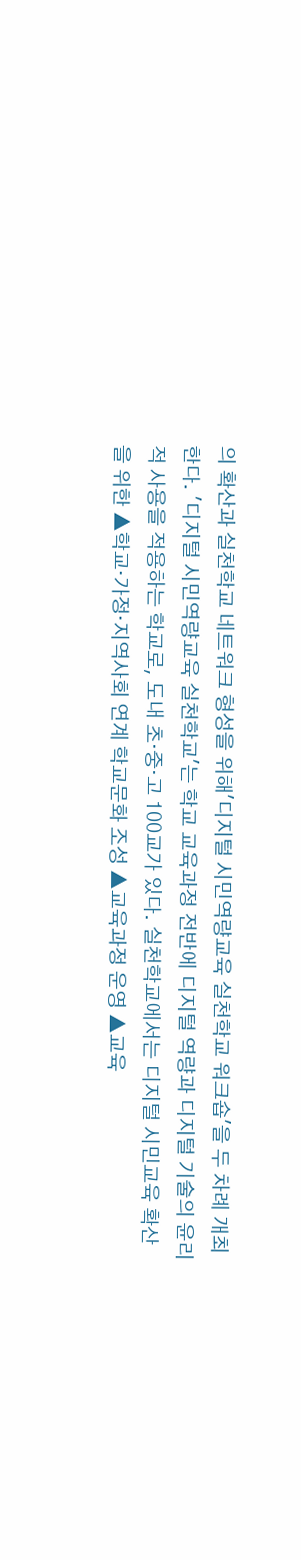의 확산과 실천학교 네트워크 형성을 위해'디지털 시민역량교육 실천학교 워크숍'을 두 차례 개최한다. '디지털 시민역량교육 실천학교'는 학교 교육과정 전반에 디지털 역량과 디지털 기술의 윤리적 사용을 적용하는 학교로, 도내 초·중·고 100교가 있다. 실천학교에서는 디지털 시민교육 확산을 위한 ▲학교·가정·지역사회 연계 학교문화 조성 ▲교육과정 운영 ▲교육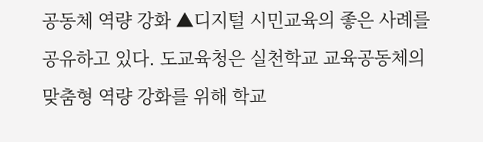공동체 역량 강화 ▲디지털 시민교육의 좋은 사례를 공유하고 있다. 도교육청은 실천학교 교육공동체의 맞춤형 역량 강화를 위해 학교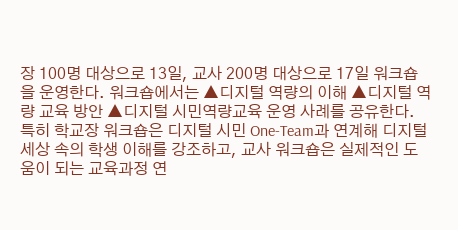장 100명 대상으로 13일, 교사 200명 대상으로 17일 워크숍을 운영한다. 워크숍에서는 ▲디지털 역량의 이해 ▲디지털 역량 교육 방안 ▲디지털 시민역량교육 운영 사례를 공유한다. 특히 학교장 워크숍은 디지털 시민 One-Team과 연계해 디지털 세상 속의 학생 이해를 강조하고, 교사 워크숍은 실제적인 도움이 되는 교육과정 연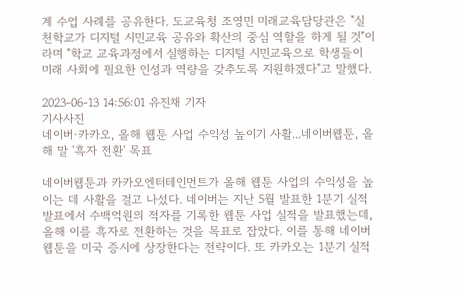계 수업 사례를 공유한다. 도교육청 조영민 미래교육담당관은 "실천학교가 디지털 시민교육 공유와 확산의 중심 역할을 하게 될 것"이라며 "학교 교육과정에서 실행하는 디지털 시민교육으로 학생들이 미래 사회에 필요한 인성과 역량을 갖추도록 지원하겠다"고 말했다.

2023-06-13 14:56:01 유진채 기자
기사사진
네이버·카카오, 올해 웹툰 사업 수익성 높이기 사활...네이버웹툰, 올해 말 '흑자 전환' 목표

네이버웹툰과 카카오엔터테인먼트가 올해 웹툰 사업의 수익성을 높이는 데 사활을 걸고 나섰다. 네이버는 지난 5월 발표한 1분기 실적 발표에서 수백억원의 적자를 기록한 웹툰 사업 실적을 발표했는데, 올해 이를 흑자로 전환하는 것을 목표로 잡았다. 이를 통해 네이버웹툰을 미국 증시에 상장한다는 전략이다. 또 카카오는 1분기 실적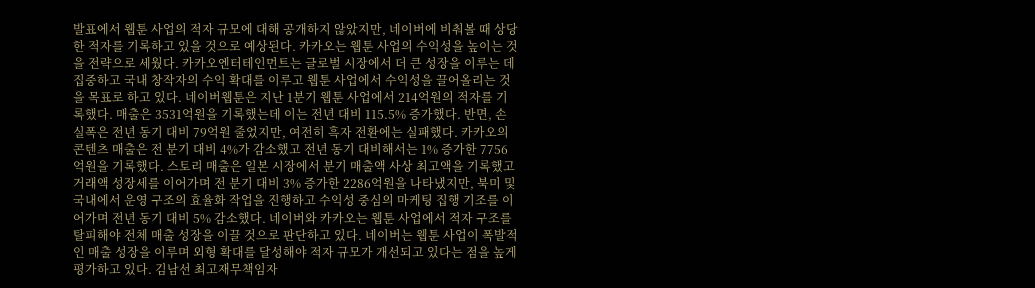발표에서 웹툰 사업의 적자 규모에 대해 공개하지 않았지만, 네이버에 비춰볼 때 상당한 적자를 기록하고 있을 것으로 예상된다. 카카오는 웹툰 사업의 수익성을 높이는 것을 전략으로 세웠다. 카카오엔터테인먼트는 글로벌 시장에서 더 큰 성장을 이루는 데 집중하고 국내 창작자의 수익 확대를 이루고 웹툰 사업에서 수익성을 끌어올리는 것을 목표로 하고 있다. 네이버웹툰은 지난 1분기 웹툰 사업에서 214억원의 적자를 기록했다. 매출은 3531억원을 기록했는데 이는 전년 대비 115.5% 증가했다. 반면, 손실폭은 전년 동기 대비 79억원 줄었지만, 여전히 흑자 전환에는 실패했다. 카카오의 콘텐츠 매출은 전 분기 대비 4%가 감소했고 전년 동기 대비해서는 1% 증가한 7756억원을 기록했다. 스토리 매출은 일본 시장에서 분기 매출액 사상 최고액을 기록했고 거래액 성장세를 이어가며 전 분기 대비 3% 증가한 2286억원을 나타냈지만, 북미 및 국내에서 운영 구조의 효율화 작업을 진행하고 수익성 중심의 마케팅 집행 기조를 이어가며 전년 동기 대비 5% 감소했다. 네이버와 카카오는 웹툰 사업에서 적자 구조를 탈피해야 전체 매출 성장을 이끌 것으로 판단하고 있다. 네이버는 웹툰 사업이 폭발적인 매출 성장을 이루며 외형 확대를 달성해야 적자 규모가 개선되고 있다는 점을 높게 평가하고 있다. 김남선 최고재무책임자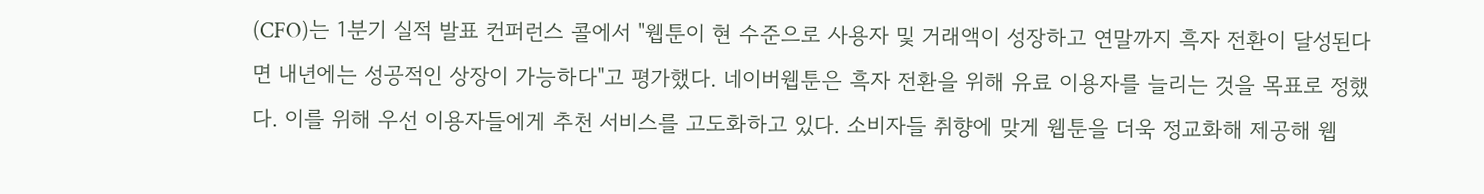(CFO)는 1분기 실적 발표 컨퍼런스 콜에서 "웹툰이 현 수준으로 사용자 및 거래액이 성장하고 연말까지 흑자 전환이 달성된다면 내년에는 성공적인 상장이 가능하다"고 평가했다. 네이버웹툰은 흑자 전환을 위해 유료 이용자를 늘리는 것을 목표로 정했다. 이를 위해 우선 이용자들에게 추천 서비스를 고도화하고 있다. 소비자들 취향에 맞게 웹툰을 더욱 정교화해 제공해 웹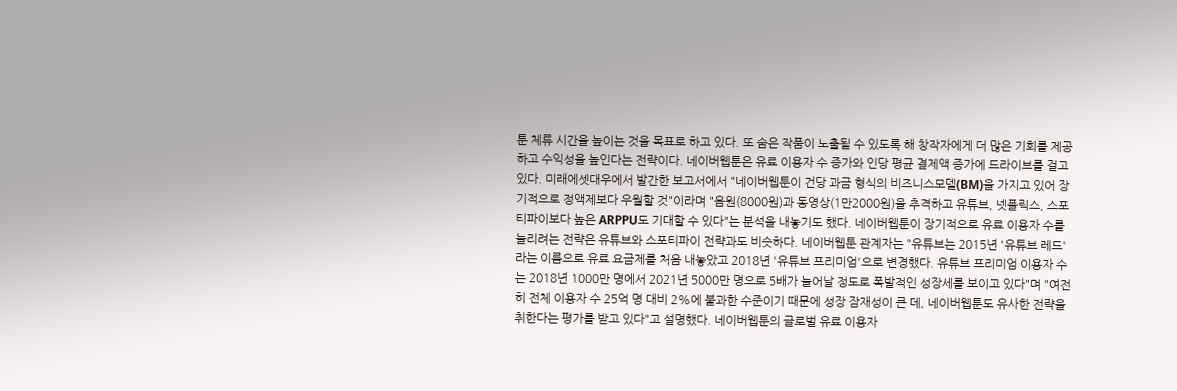툰 체류 시간을 높이는 것을 목표로 하고 있다. 또 숨은 작품이 노출될 수 있도록 해 창작자에게 더 많은 기회를 제공하고 수익성을 높인다는 전략이다. 네이버웹툰은 유료 이용자 수 증가와 인당 평균 결제액 증가에 드라이브를 걸고 있다. 미래에셋대우에서 발간한 보고서에서 "네이버웹툰이 건당 과금 형식의 비즈니스모델(BM)을 가지고 있어 장기적으로 정액제보다 우월할 것"이라며 "음원(8000원)과 동영상(1만2000원)을 추격하고 유튜브, 넷플릭스, 스포티파이보다 높은 ARPPU도 기대할 수 있다"는 분석을 내놓기도 했다. 네이버웹툰이 장기적으로 유료 이용자 수를 늘리려는 전략은 유튜브와 스포티파이 전략과도 비슷하다. 네이버웹툰 관계자는 "유튜브는 2015년 '유튜브 레드' 라는 이름으로 유료 요금제를 처음 내놓았고 2018년 '유튜브 프리미엄'으로 변경했다. 유튜브 프리미엄 이용자 수는 2018년 1000만 명에서 2021년 5000만 명으로 5배가 늘어날 정도로 폭발적인 성장세를 보이고 있다"며 "여전히 전체 이용자 수 25억 명 대비 2%에 불과한 수준이기 때문에 성장 잠재성이 큰 데, 네이버웹툰도 유사한 전략을 취한다는 평가를 받고 있다"고 설명했다. 네이버웹툰의 글로벌 유료 이용자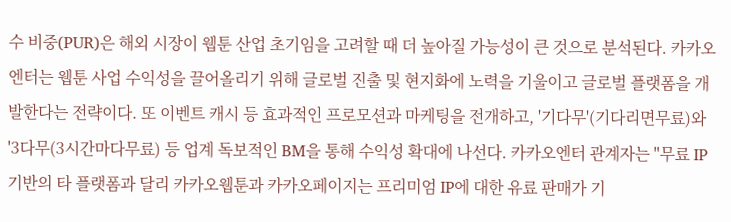수 비중(PUR)은 해외 시장이 웹툰 산업 초기임을 고려할 때 더 높아질 가능성이 큰 것으로 분석된다. 카카오엔터는 웹툰 사업 수익성을 끌어올리기 위해 글로벌 진출 및 현지화에 노력을 기울이고 글로벌 플랫폼을 개발한다는 전략이다. 또 이벤트 캐시 등 효과적인 프로모션과 마케팅을 전개하고, '기다무'(기다리면무료)와 '3다무(3시간마다무료) 등 업계 독보적인 BM을 통해 수익성 확대에 나선다. 카카오엔터 관계자는 "무료 IP 기반의 타 플랫폼과 달리 카카오웹툰과 카카오페이지는 프리미엄 IP에 대한 유료 판매가 기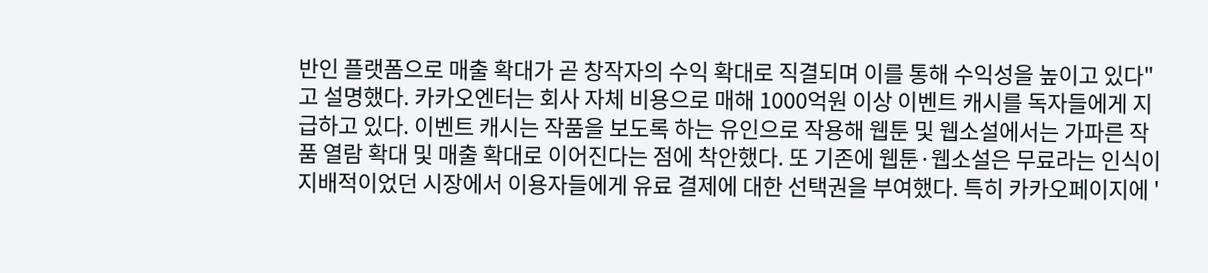반인 플랫폼으로 매출 확대가 곧 창작자의 수익 확대로 직결되며 이를 통해 수익성을 높이고 있다"고 설명했다. 카카오엔터는 회사 자체 비용으로 매해 1000억원 이상 이벤트 캐시를 독자들에게 지급하고 있다. 이벤트 캐시는 작품을 보도록 하는 유인으로 작용해 웹툰 및 웹소설에서는 가파른 작품 열람 확대 및 매출 확대로 이어진다는 점에 착안했다. 또 기존에 웹툰·웹소설은 무료라는 인식이 지배적이었던 시장에서 이용자들에게 유료 결제에 대한 선택권을 부여했다. 특히 카카오페이지에 '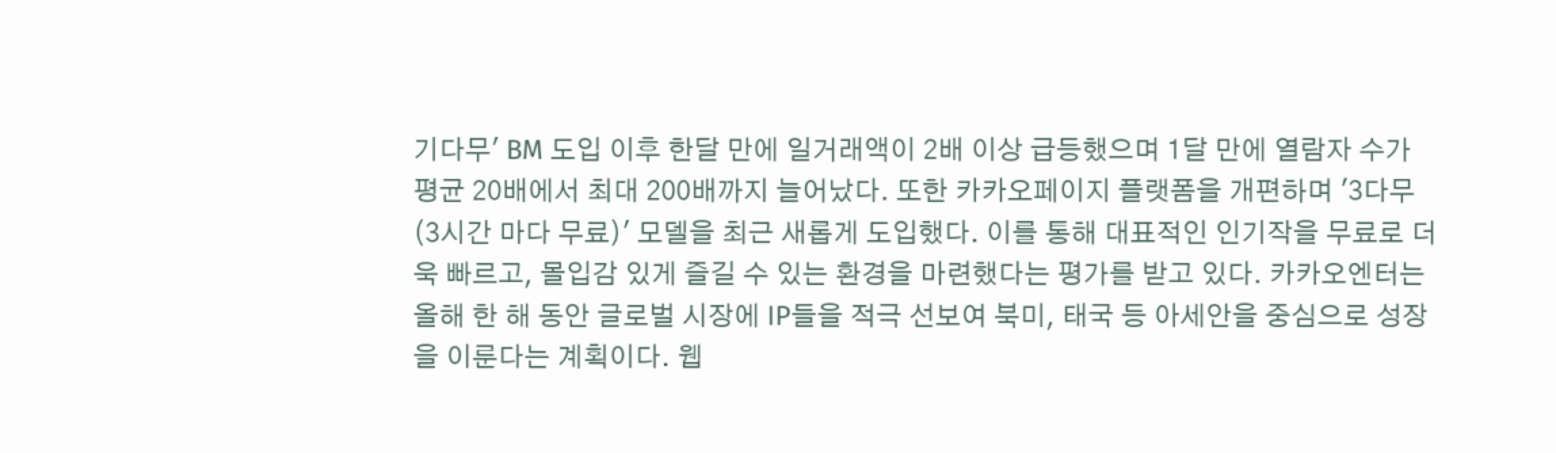기다무' BM 도입 이후 한달 만에 일거래액이 2배 이상 급등했으며 1달 만에 열람자 수가 평균 20배에서 최대 200배까지 늘어났다. 또한 카카오페이지 플랫폼을 개편하며 '3다무(3시간 마다 무료)' 모델을 최근 새롭게 도입했다. 이를 통해 대표적인 인기작을 무료로 더욱 빠르고, 몰입감 있게 즐길 수 있는 환경을 마련했다는 평가를 받고 있다. 카카오엔터는 올해 한 해 동안 글로벌 시장에 IP들을 적극 선보여 북미, 태국 등 아세안을 중심으로 성장을 이룬다는 계획이다. 웹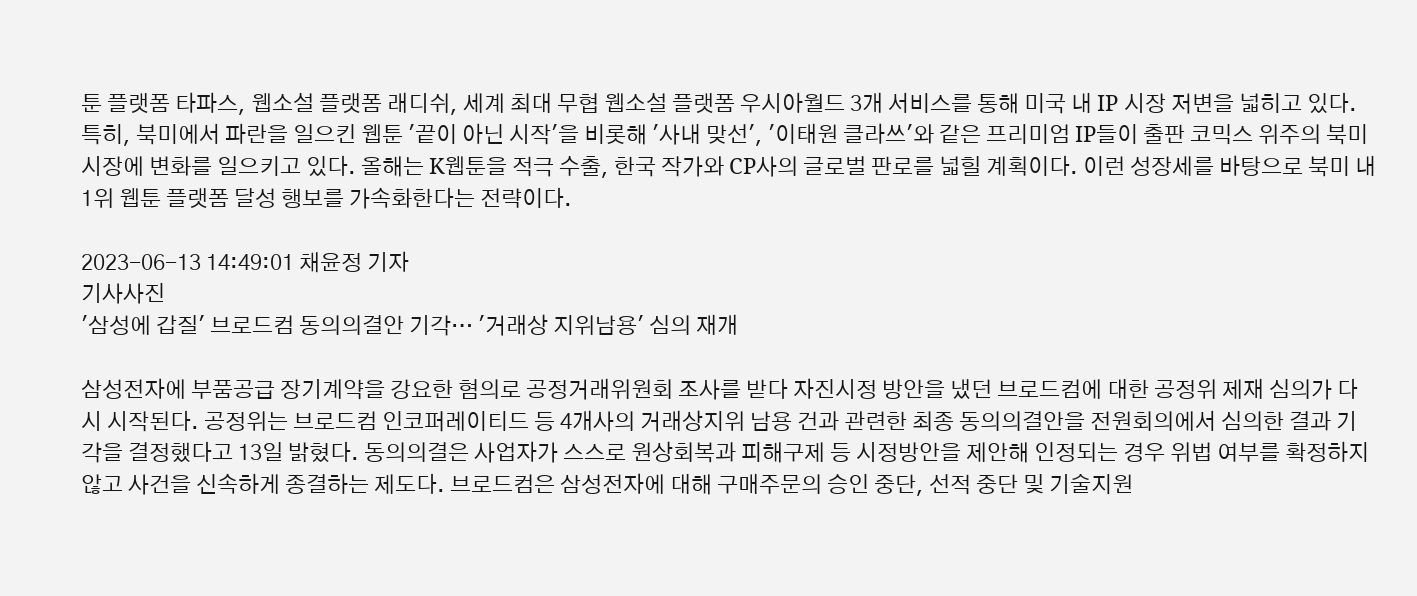툰 플랫폼 타파스, 웹소설 플랫폼 래디쉬, 세계 최대 무협 웹소설 플랫폼 우시아월드 3개 서비스를 통해 미국 내 IP 시장 저변을 넓히고 있다. 특히, 북미에서 파란을 일으킨 웹툰 '끝이 아닌 시작'을 비롯해 '사내 맞선', '이태원 클라쓰'와 같은 프리미엄 IP들이 출판 코믹스 위주의 북미 시장에 변화를 일으키고 있다. 올해는 K웹툰을 적극 수출, 한국 작가와 CP사의 글로벌 판로를 넓힐 계획이다. 이런 성장세를 바탕으로 북미 내 1위 웹툰 플랫폼 달성 행보를 가속화한다는 전략이다.

2023-06-13 14:49:01 채윤정 기자
기사사진
'삼성에 갑질' 브로드컴 동의의결안 기각… '거래상 지위남용' 심의 재개

삼성전자에 부품공급 장기계약을 강요한 혐의로 공정거래위원회 조사를 받다 자진시정 방안을 냈던 브로드컴에 대한 공정위 제재 심의가 다시 시작된다. 공정위는 브로드컴 인코퍼레이티드 등 4개사의 거래상지위 남용 건과 관련한 최종 동의의결안을 전원회의에서 심의한 결과 기각을 결정했다고 13일 밝혔다. 동의의결은 사업자가 스스로 원상회복과 피해구제 등 시정방안을 제안해 인정되는 경우 위법 여부를 확정하지 않고 사건을 신속하게 종결하는 제도다. 브로드컴은 삼성전자에 대해 구매주문의 승인 중단, 선적 중단 및 기술지원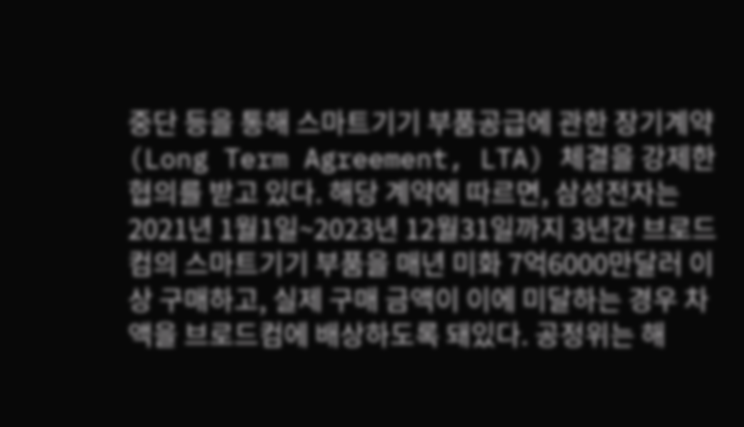중단 등을 통해 스마트기기 부품공급에 관한 장기계약(Long Term Agreement, LTA) 체결을 강제한 협의를 받고 있다. 해당 계약에 따르면, 삼성전자는 2021년 1월1일~2023년 12월31일까지 3년간 브로드컴의 스마트기기 부품을 매년 미화 7억6000만달러 이상 구매하고, 실제 구매 금액이 이에 미달하는 경우 차액을 브로드컴에 배상하도록 돼있다. 공정위는 해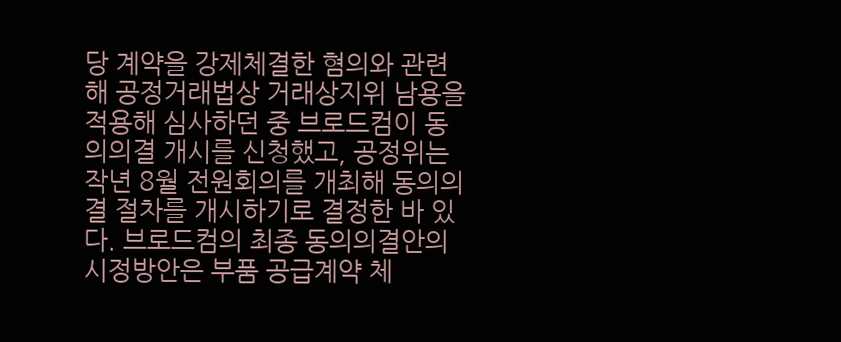당 계약을 강제체결한 혐의와 관련해 공정거래법상 거래상지위 남용을 적용해 심사하던 중 브로드컴이 동의의결 개시를 신청했고, 공정위는 작년 8월 전원회의를 개최해 동의의결 절차를 개시하기로 결정한 바 있다. 브로드컴의 최종 동의의결안의 시정방안은 부품 공급계약 체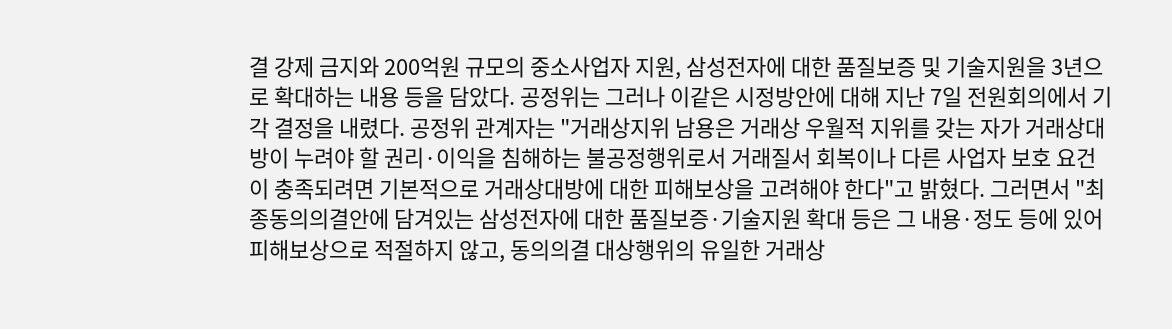결 강제 금지와 200억원 규모의 중소사업자 지원, 삼성전자에 대한 품질보증 및 기술지원을 3년으로 확대하는 내용 등을 담았다. 공정위는 그러나 이같은 시정방안에 대해 지난 7일 전원회의에서 기각 결정을 내렸다. 공정위 관계자는 "거래상지위 남용은 거래상 우월적 지위를 갖는 자가 거래상대방이 누려야 할 권리·이익을 침해하는 불공정행위로서 거래질서 회복이나 다른 사업자 보호 요건이 충족되려면 기본적으로 거래상대방에 대한 피해보상을 고려해야 한다"고 밝혔다. 그러면서 "최종동의의결안에 담겨있는 삼성전자에 대한 품질보증·기술지원 확대 등은 그 내용·정도 등에 있어 피해보상으로 적절하지 않고, 동의의결 대상행위의 유일한 거래상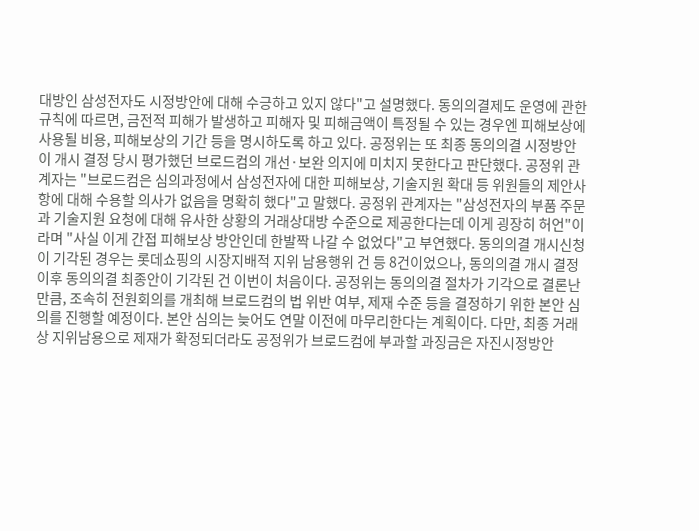대방인 삼성전자도 시정방안에 대해 수긍하고 있지 않다"고 설명했다. 동의의결제도 운영에 관한 규칙에 따르면, 금전적 피해가 발생하고 피해자 및 피해금액이 특정될 수 있는 경우엔 피해보상에 사용될 비용, 피해보상의 기간 등을 명시하도록 하고 있다. 공정위는 또 최종 동의의결 시정방안이 개시 결정 당시 평가했던 브로드컴의 개선·보완 의지에 미치지 못한다고 판단했다. 공정위 관계자는 "브로드컴은 심의과정에서 삼성전자에 대한 피해보상, 기술지원 확대 등 위원들의 제안사항에 대해 수용할 의사가 없음을 명확히 했다"고 말했다. 공정위 관계자는 "삼성전자의 부품 주문과 기술지원 요청에 대해 유사한 상황의 거래상대방 수준으로 제공한다는데 이게 굉장히 허언"이라며 "사실 이게 간접 피해보상 방안인데 한발짝 나갈 수 없었다"고 부연했다. 동의의결 개시신청이 기각된 경우는 롯데쇼핑의 시장지배적 지위 남용행위 건 등 8건이었으나, 동의의결 개시 결정 이후 동의의결 최종안이 기각된 건 이번이 처음이다. 공정위는 동의의결 절차가 기각으로 결론난 만큼, 조속히 전원회의를 개최해 브로드컴의 법 위반 여부, 제재 수준 등을 결정하기 위한 본안 심의를 진행할 예정이다. 본안 심의는 늦어도 연말 이전에 마무리한다는 계획이다. 다만, 최종 거래상 지위남용으로 제재가 확정되더라도 공정위가 브로드컴에 부과할 과징금은 자진시정방안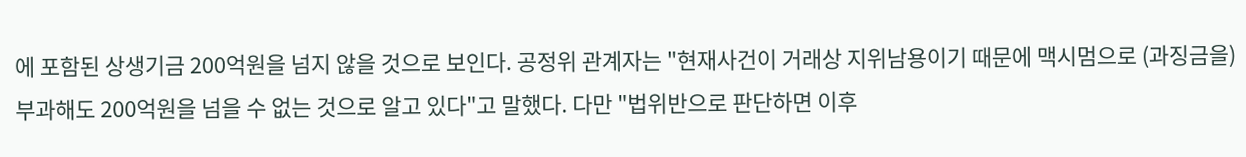에 포함된 상생기금 200억원을 넘지 않을 것으로 보인다. 공정위 관계자는 "현재사건이 거래상 지위남용이기 때문에 맥시멈으로 (과징금을)부과해도 200억원을 넘을 수 없는 것으로 알고 있다"고 말했다. 다만 "법위반으로 판단하면 이후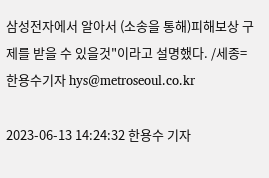삼성전자에서 알아서 (소송을 통해)피해보상 구제를 받을 수 있을것"이라고 설명했다. /세종=한용수기자 hys@metroseoul.co.kr

2023-06-13 14:24:32 한용수 기자